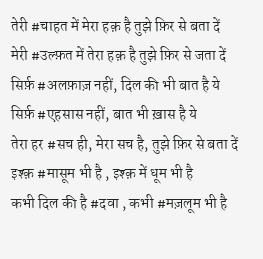तेरी #चाहत में मेरा हक़ है तुझे फ़िर से बता दें
मेरी #उल्फ़त में तेरा हक़ है तुझे फ़िर से जता दें
सिर्फ़ #अलफ़ाज़ नहीं, दिल की भी बात है ये
सिर्फ़ #एहसास नहीं, बात भी ख़ास है ये
तेरा हर #सच ही, मेरा सच है, तुझे फ़िर से बता दें
इश्क़ #मासूम भी है , इश्क़ में धूम भी है
कभी दिल की है #दवा , कभी #मज़लूम भी है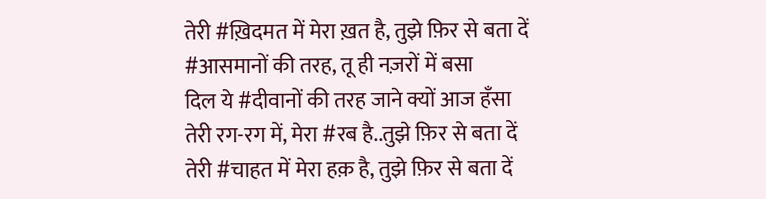तेरी #ख़िदमत में मेरा ख़त है, तुझे फ़िर से बता दें
#आसमानों की तरह, तू ही नज़रों में बसा
दिल ये #दीवानों की तरह जाने क्यों आज हँसा
तेरी रग-रग में, मेरा #रब है..तुझे फ़िर से बता दें
तेरी #चाहत में मेरा हक़ है, तुझे फ़िर से बता दें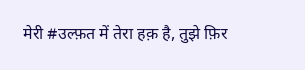मेरी #उल्फ़त में तेरा हक़ है, तुझे फ़िर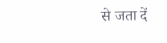से जता दें